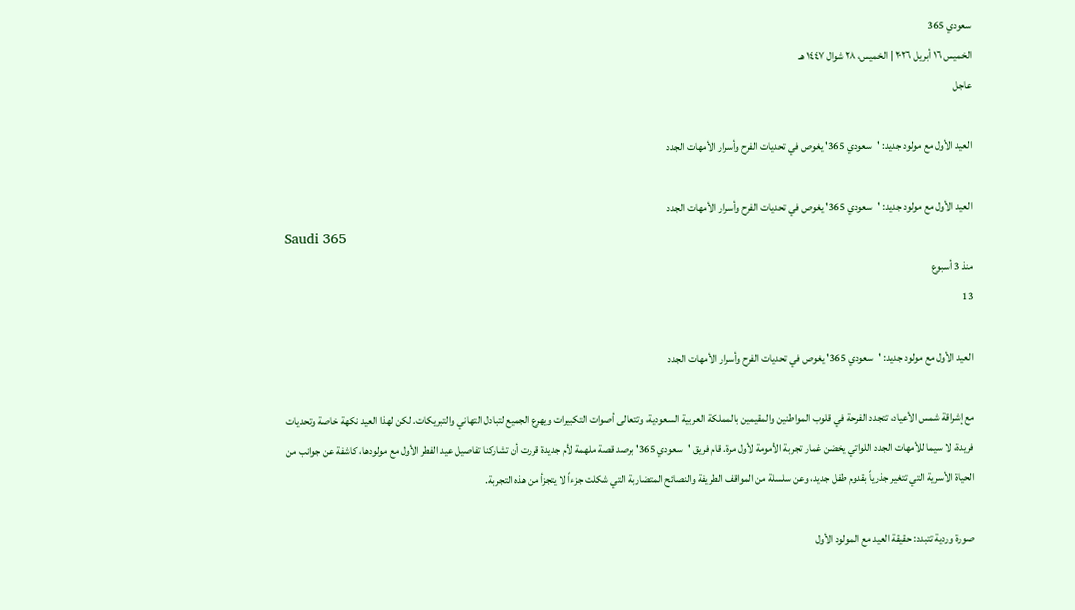سعودي 365
الخميس ١٦ أبريل ٢٠٢٦ | الخميس، ٢٨ شوال ١٤٤٧ هـ
عاجل

العيد الأول مع مولود جديد: 'سعودي 365' يغوص في تحديات الفرح وأسرار الأمهات الجدد

العيد الأول مع مولود جديد: 'سعودي 365' يغوص في تحديات الفرح وأسرار الأمهات الجدد
Saudi 365
منذ 3 أسبوع
13

العيد الأول مع مولود جديد: 'سعودي 365' يغوص في تحديات الفرح وأسرار الأمهات الجدد

مع إشراقة شمس الأعياد، تتجدد الفرحة في قلوب المواطنين والمقيمين بالمملكة العربية السعودية، وتتعالى أصوات التكبيرات ويهرع الجميع لتبادل التهاني والتبريكات. لكن لهذا العيد نكهة خاصة وتحديات فريدة، لا سيما للأمهات الجدد اللواتي يخضن غمار تجربة الأمومة لأول مرة. قام فريق 'سعودي 365' برصد قصة ملهمة لأم جديدة قررت أن تشاركنا تفاصيل عيد الفطر الأول مع مولودها، كاشفة عن جوانب من الحياة الأسرية التي تتغير جذرياً بقدوم طفل جديد، وعن سلسلة من المواقف الطريفة والنصائح المتضاربة التي شكلت جزءاً لا يتجزأ من هذه التجربة.

صورة وردية تتبدد: حقيقة العيد مع المولود الأول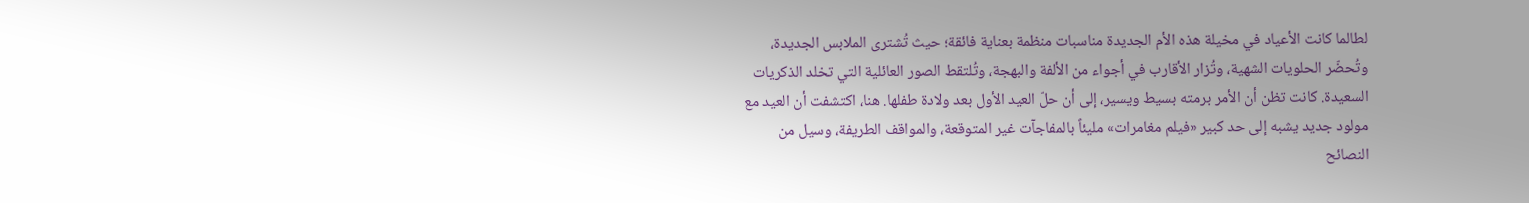لطالما كانت الأعياد في مخيلة هذه الأم الجديدة مناسبات منظمة بعناية فائقة؛ حيث تُشترى الملابس الجديدة، وتُحضّر الحلويات الشهية، وتُزار الأقارب في أجواء من الألفة والبهجة، وتُلتقط الصور العائلية التي تخلد الذكريات السعيدة. كانت تظن أن الأمر برمته بسيط ويسير، إلى أن حلّ العيد الأول بعد ولادة طفلها. هنا، اكتشفت أن العيد مع مولود جديد يشبه إلى حد كبير «فيلم مغامرات» مليئاً بالمفاجآت غير المتوقعة، والمواقف الطريفة، وسيل من النصائح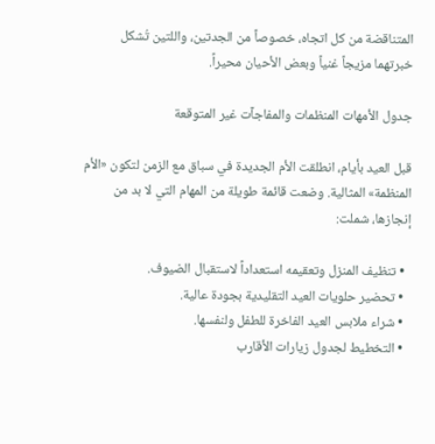المتناقضة من كل اتجاه، خصوصاً من الجدتين، واللتين تُشكل خبرتهما مزيجاً غنياً وبعض الأحيان محيراً.

جدول الأمهات المنظمات والمفاجآت غير المتوقعة

قبل العيد بأيام، انطلقت الأم الجديدة في سباق مع الزمن لتكون «الأم المنظمة» المثالية. وضعت قائمة طويلة من المهام التي لا بد من إنجازها، شملت:

  • تنظيف المنزل وتعقيمه استعداداً لاستقبال الضيوف.
  • تحضير حلويات العيد التقليدية بجودة عالية.
  • شراء ملابس العيد الفاخرة للطفل ولنفسها.
  • التخطيط لجدول زيارات الأقارب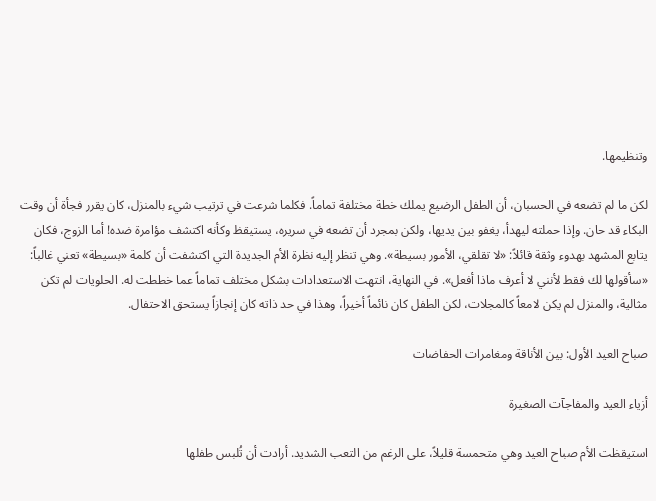وتنظيمها.

لكن ما لم تضعه في الحسبان، أن الطفل الرضيع يملك خطة مختلفة تماماً. فكلما شرعت في ترتيب شيء بالمنزل، كان يقرر فجأة أن وقت البكاء قد حان. وإذا حملته ليهدأ، يغفو بين يديها، ولكن بمجرد أن تضعه في سريره، يستيقظ وكأنه اكتشف مؤامرة ضده! أما الزوج، فكان يتابع المشهد بهدوء وثقة قائلاً: «لا تقلقي، الأمور بسيطة». وهي تنظر إليه نظرة الأم الجديدة التي اكتشفت أن كلمة «بسيطة» تعني غالباً: «سأقولها لك فقط لأنني لا أعرف ماذا أفعل». في النهاية، انتهت الاستعدادات بشكل مختلف تماماً عما خططت له. الحلويات لم تكن مثالية، والمنزل لم يكن لامعاً كالمجلات، لكن الطفل كان نائماً أخيراً، وهذا في حد ذاته كان إنجازاً يستحق الاحتفال.

صباح العيد الأول: بين الأناقة ومغامرات الحفاضات

أزياء العيد والمفاجآت الصغيرة

استيقظت الأم صباح العيد وهي متحمسة قليلاً، على الرغم من التعب الشديد. أرادت أن تُلبس طفلها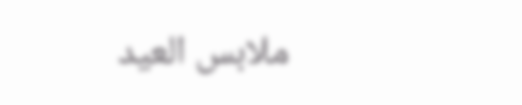ملابس العيد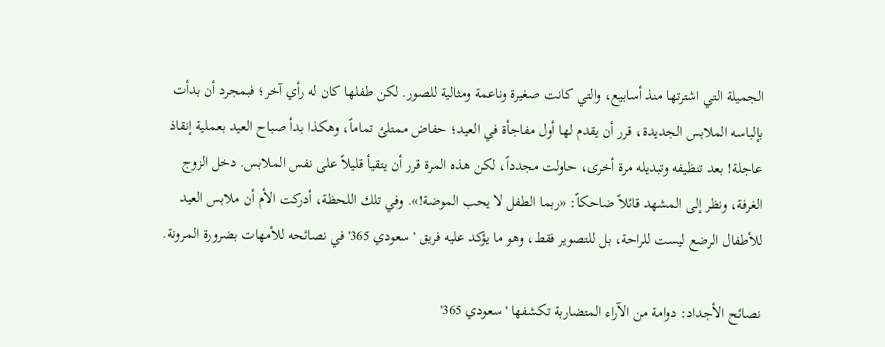الجميلة التي اشترتها منذ أسابيع، والتي كانت صغيرة وناعمة ومثالية للصور. لكن طفلها كان له رأي آخر؛ فبمجرد أن بدأت بإلباسه الملابس الجديدة، قرر أن يقدم لها أول مفاجأة في العيد؛ حفاض ممتلئ تماماً، وهكذا بدأ صباح العيد بعملية إنقاذ عاجلة! بعد تنظيفه وتبديله مرة أخرى، حاولت مجدداً، لكن هذه المرة قرر أن يتقيأ قليلاً على نفس الملابس. دخل الزوج الغرفة، ونظر إلى المشهد قائلاً ضاحكاً: «ربما الطفل لا يحب الموضة!». وفي تلك اللحظة، أدركت الأم أن ملابس العيد للأطفال الرضع ليست للراحة، بل للتصوير فقط، وهو ما يؤكد عليه فريق 'سعودي 365' في نصائحه للأمهات بضرورة المرونة.

نصائح الأجداد: دوامة من الآراء المتضاربة تكشفها 'سعودي 365'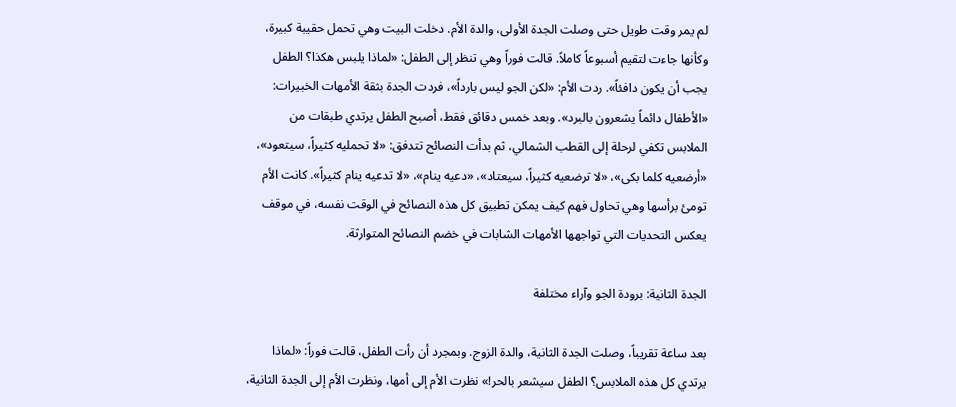لم يمر وقت طويل حتى وصلت الجدة الأولى، والدة الأم. دخلت البيت وهي تحمل حقيبة كبيرة، وكأنها جاءت لتقيم أسبوعاً كاملاً. قالت فوراً وهي تنظر إلى الطفل: «لماذا يلبس هكذا؟ الطفل يجب أن يكون دافئاً». ردت الأم: «لكن الجو ليس بارداً»، فردت الجدة بثقة الأمهات الخبيرات: «الأطفال دائماً يشعرون بالبرد». وبعد خمس دقائق فقط، أصبح الطفل يرتدي طبقات من الملابس تكفي لرحلة إلى القطب الشمالي، ثم بدأت النصائح تتدفق: «لا تحمليه كثيراً، سيتعود»، «أرضعيه كلما بكى»، «لا ترضعيه كثيراً، سيعتاد»، «دعيه ينام»، «لا تدعيه ينام كثيراً». كانت الأم تومئ برأسها وهي تحاول فهم كيف يمكن تطبيق كل هذه النصائح في الوقت نفسه، في موقف يعكس التحديات التي تواجهها الأمهات الشابات في خضم النصائح المتوارثة.

الجدة الثانية: برودة الجو وآراء مختلفة

بعد ساعة تقريباً، وصلت الجدة الثانية، والدة الزوج. وبمجرد أن رأت الطفل، قالت فوراً: «لماذا يرتدي كل هذه الملابس؟ الطفل سيشعر بالحر!» نظرت الأم إلى أمها، ونظرت الأم إلى الجدة الثانية،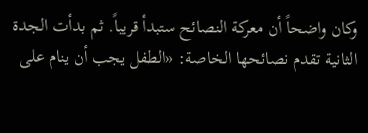وكان واضحاً أن معركة النصائح ستبدأ قريباً. ثم بدأت الجدة الثانية تقدم نصائحها الخاصة: «الطفل يجب أن ينام على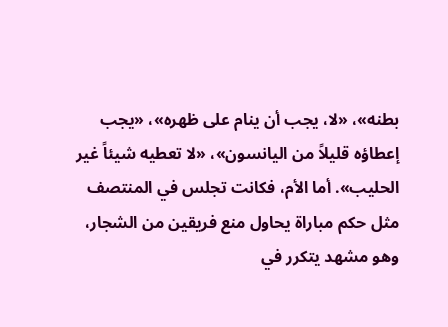بطنه»، «لا، يجب أن ينام على ظهره»، «يجب إعطاؤه قليلاً من اليانسون»، «لا تعطيه شيئاً غير الحليب». أما الأم، فكانت تجلس في المنتصف مثل حكم مباراة يحاول منع فريقين من الشجار، وهو مشهد يتكرر في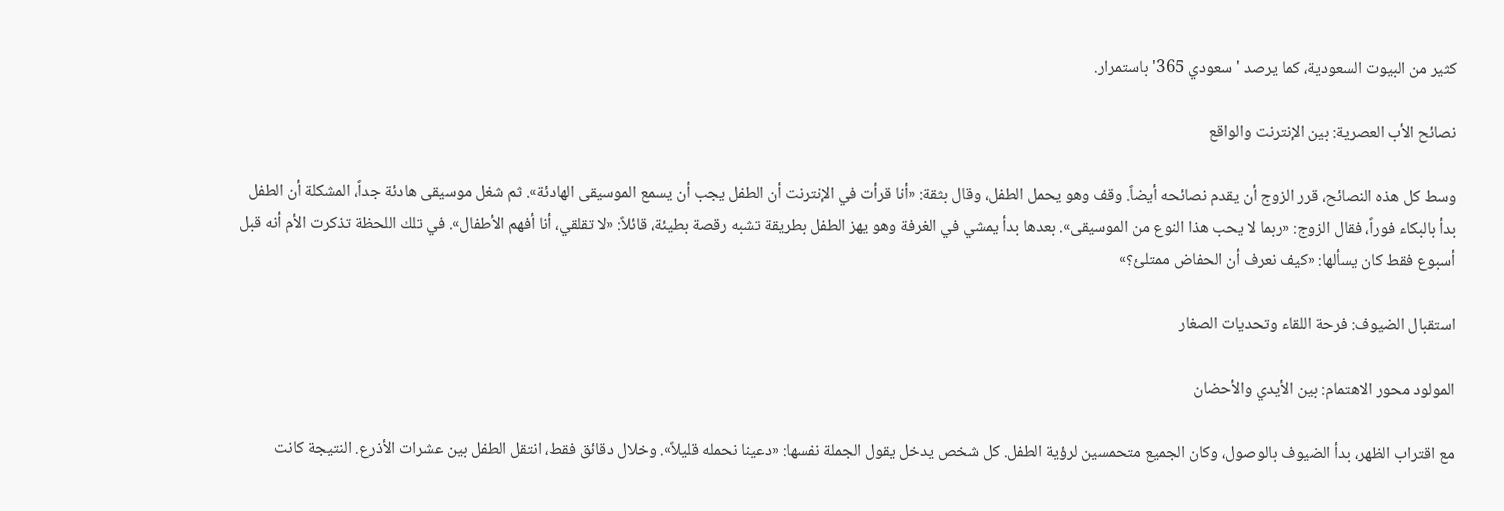كثير من البيوت السعودية، كما يرصد 'سعودي 365' باستمرار.

نصائح الأب العصرية: بين الإنترنت والواقع

وسط كل هذه النصائح، قرر الزوج أن يقدم نصائحه أيضاً. وقف وهو يحمل الطفل، وقال بثقة: «أنا قرأت في الإنترنت أن الطفل يجب أن يسمع الموسيقى الهادئة». ثم شغل موسيقى هادئة جداً، المشكلة أن الطفل بدأ بالبكاء فوراً، فقال الزوج: «ربما لا يحب هذا النوع من الموسيقى». بعدها بدأ يمشي في الغرفة وهو يهز الطفل بطريقة تشبه رقصة بطيئة، قائلاً: «لا تقلقي، أنا أفهم الأطفال». في تلك اللحظة تذكرت الأم أنه قبل أسبوع فقط كان يسألها: «كيف نعرف أن الحفاض ممتلئ؟»

استقبال الضيوف: فرحة اللقاء وتحديات الصغار

المولود محور الاهتمام: بين الأيدي والأحضان

مع اقتراب الظهر، بدأ الضيوف بالوصول، وكان الجميع متحمسين لرؤية الطفل. كل شخص يدخل يقول الجملة نفسها: «دعينا نحمله قليلاً». وخلال دقائق فقط، انتقل الطفل بين عشرات الأذرع. النتيجة كانت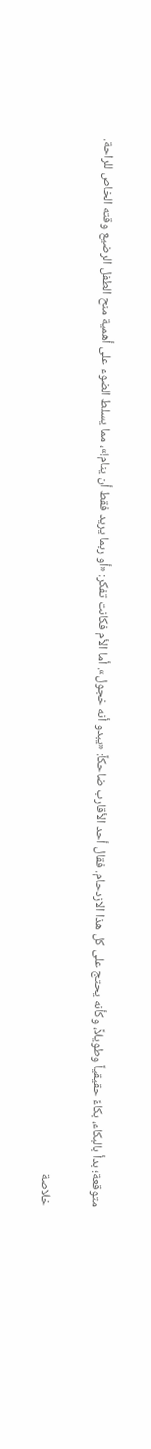متوقعة؛ بدأ بالبكاء، بكاءً حقيقياً وطويلاً، وكأنه يحتج على كل هذا الازدحام. فقال أحد الأقارب ضاحكاً: «يبدو أنه خجول». أما الأم فكانت تفكر: «أو ربما يريد فقط أن ينام!»، مما يسلط الضوء على أهمية منح الطفل الرضيع وقته الخاص للراحة.

خلاصة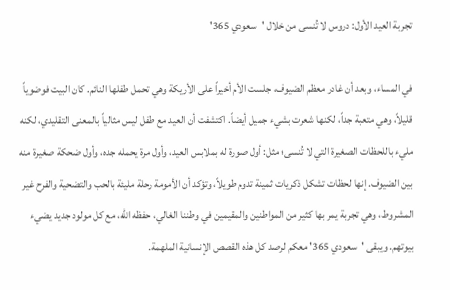تجربة العيد الأول: دروس لا تُنسى من خلال 'سعودي 365'

في المساء، وبعد أن غادر معظم الضيوف، جلست الأم أخيراً على الأريكة وهي تحمل طفلها النائم. كان البيت فوضوياً قليلاً، وهي متعبة جداً، لكنها شعرت بشيء جميل أيضاً. اكتشفت أن العيد مع طفل ليس مثالياً بالمعنى التقليدي، لكنه مليء باللحظات الصغيرة التي لا تُنسى؛ مثل: أول صورة له بملابس العيد، وأول مرة يحمله جده، وأول ضحكة صغيرة منه بين الضيوف. إنها لحظات تشكل ذكريات ثمينة تدوم طويلاً، وتؤكد أن الأمومة رحلة مليئة بالحب والتضحية والفرح غير المشروط، وهي تجربة يمر بها كثير من المواطنين والمقيمين في وطننا الغالي، حفظه الله، مع كل مولود جديد يضيء بيوتهم. ويبقى 'سعودي 365' معكم لرصد كل هذه القصص الإنسانية الملهمة.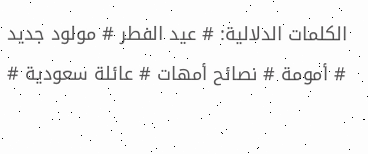الكلمات الدلالية: # عيد الفطر # مولود جديد # أمومة # نصائح أمهات # عائلة سعودية #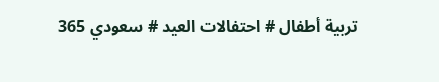تربية أطفال # احتفالات العيد # سعودي 365